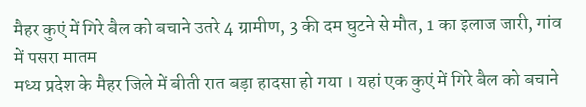मैहर कुएं में गिरे बैल को बचाने उतरे 4 ग्रामीण, 3 की दम घुटने से मौत, 1 का इलाज जारी, गांव में पसरा मातम
मध्य प्रदेश के मैहर जिले में बीती रात बड़ा हादसा हो गया । यहां एक कुएं में गिरे बैल को बचाने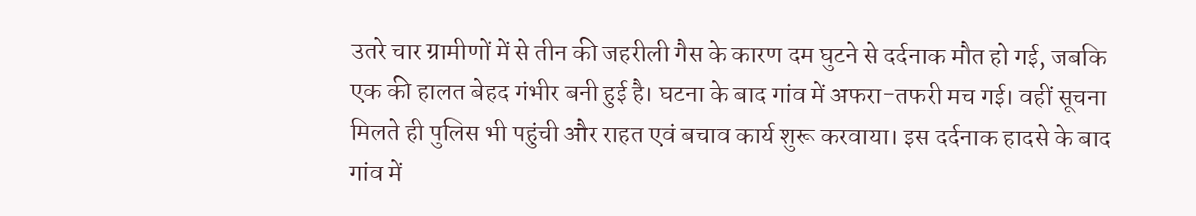उतरे चार ग्रामीणों में से तीन की जहरीली गैस के कारण दम घुटने से दर्दनाक मौत हो गई, जबकि एक की हालत बेहद गंभीर बनी हुई है। घटना के बाद गांव में अफरा-तफरी मच गई। वहीं सूचना मिलते ही पुलिस भी पहुंची और राहत एवं बचाव कार्य शुरू करवाया। इस दर्दनाक हादसे के बाद गांव में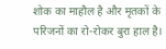शोक का माहौल है और मृतकों के परिजनों का रो-रोकर बुरा हाल है।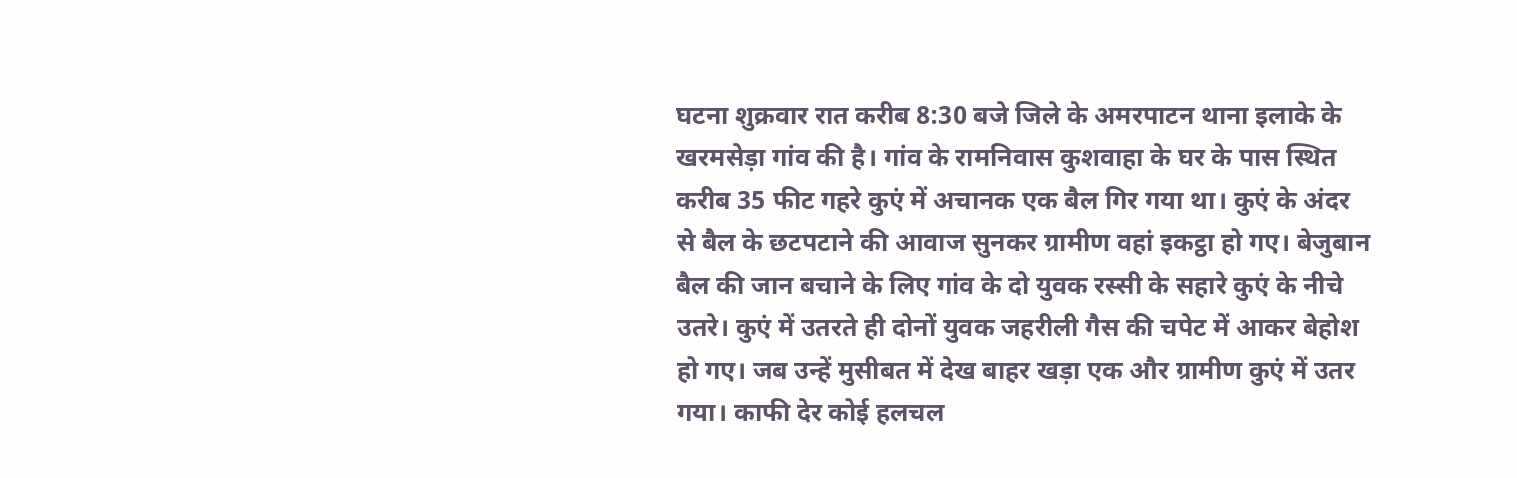घटना शुक्रवार रात करीब 8:30 बजे जिले के अमरपाटन थाना इलाके के खरमसेड़ा गांव की है। गांव के रामनिवास कुशवाहा के घर के पास स्थित करीब 35 फीट गहरे कुएं में अचानक एक बैल गिर गया था। कुएं के अंदर से बैल के छटपटाने की आवाज सुनकर ग्रामीण वहां इकट्ठा हो गए। बेजुबान बैल की जान बचाने के लिए गांव के दो युवक रस्सी के सहारे कुएं के नीचे उतरे। कुएं में उतरते ही दोनों युवक जहरीली गैस की चपेट में आकर बेहोश हो गए। जब उन्हें मुसीबत में देख बाहर खड़ा एक और ग्रामीण कुएं में उतर गया। काफी देर कोई हलचल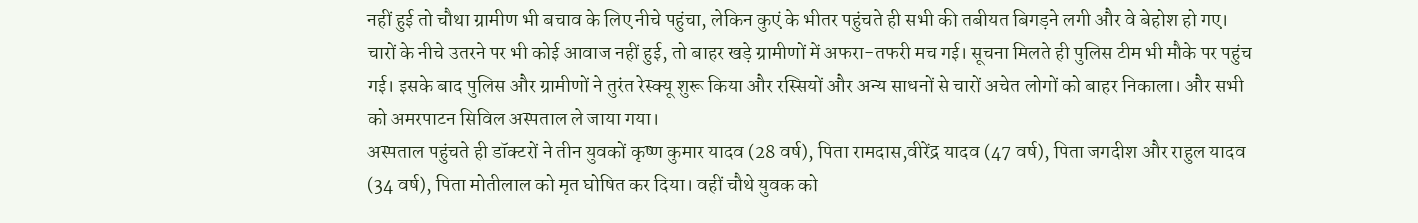नहीं हुई तो चौथा ग्रामीण भी बचाव के लिए नीचे पहुंचा, लेकिन कुएं के भीतर पहुंचते ही सभी की तबीयत बिगड़ने लगी और वे बेहोश हो गए।
चारों के नीचे उतरने पर भी कोई आवाज नहीं हुई, तो बाहर खड़े ग्रामीणों में अफरा-तफरी मच गई। सूचना मिलते ही पुलिस टीम भी मौके पर पहुंच गई। इसके बाद पुलिस और ग्रामीणों ने तुरंत रेस्क्यू शुरू किया और रस्सियों और अन्य साधनों से चारों अचेत लोगों को बाहर निकाला। और सभी को अमरपाटन सिविल अस्पताल ले जाया गया।
अस्पताल पहुंचते ही डॉक्टरों ने तीन युवकों कृष्ण कुमार यादव (28 वर्ष), पिता रामदास,वीरेंद्र यादव (47 वर्ष), पिता जगदीश और राहुल यादव (34 वर्ष), पिता मोतीलाल को मृत घोषित कर दिया। वहीं चौथे युवक को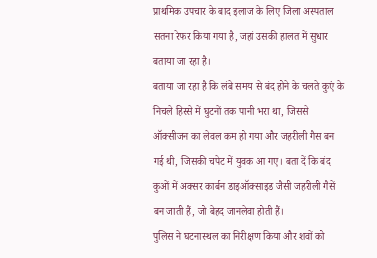प्राथमिक उपचार के बाद इलाज के लिए जिला अस्पताल सतना रेफर किया गया है, जहां उसकी हालत में सुधार बताया जा रहा है।
बताया जा रहा है कि लंबे समय से बंद होने के चलते कुएं के निचले हिस्से में घुटनों तक पानी भरा था, जिससे ऑक्सीजन का लेवल कम हो गया और जहरीली गैस बन गई थी, जिसकी चपेट में युवक आ गए। बता दें कि बंद कुओं में अक्सर कार्बन डाइऑक्साइड जैसी जहरीली गैसें बन जाती हैं, जो बेहद जानलेवा होती हैं।
पुलिस ने घटनास्थल का निरीक्षण किया और शवों को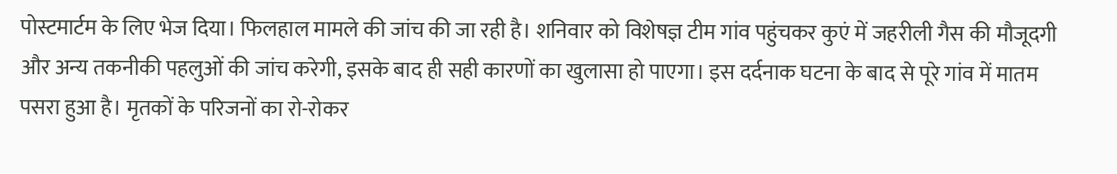पोस्टमार्टम के लिए भेज दिया। फिलहाल मामले की जांच की जा रही है। शनिवार को विशेषज्ञ टीम गांव पहुंचकर कुएं में जहरीली गैस की मौजूदगी और अन्य तकनीकी पहलुओं की जांच करेगी, इसके बाद ही सही कारणों का खुलासा हो पाएगा। इस दर्दनाक घटना के बाद से पूरे गांव में मातम पसरा हुआ है। मृतकों के परिजनों का रो-रोकर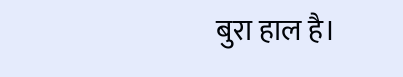बुरा हाल है।